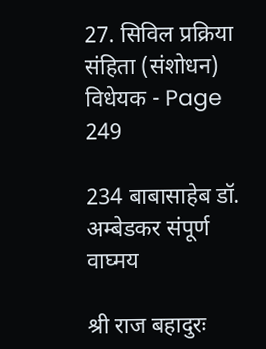27. सिविल प्रक्रिया संहिता (संशोधन) विधेयक - Page 249

234 बाबासाहेब डॉ. अम्बेडकर संपूर्ण वाघ्मय

श्री राज बहादुरः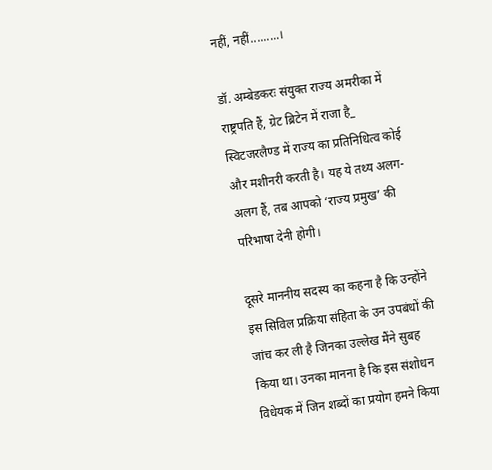नहीं, नहीं.........।

डॉ. अम्बेडकरः संयुक्त राज्य अमरीका में राष्ट्रपति हैं, ग्रेट ब्रिटेन में राजा है_ स्विटजरलैण्ड में राज्य का प्रतिनिधित्व कोई और मशीनरी करती है। यह ये तथ्य अलग-अलग हैं, तब आपको ‘राज्य प्रमुख’ की परिभाषा देनी होगी।

दूसरे माननीय सदस्य का कहना है कि उन्होंने इस सिविल प्रक्रिया संहिता के उन उपबंधों की जांच कर ली है जिनका उल्लेख मैंने सुबह किया था। उनका मानना है कि इस संशोधन विधेयक में जिन शब्दों का प्रयोग हमने किया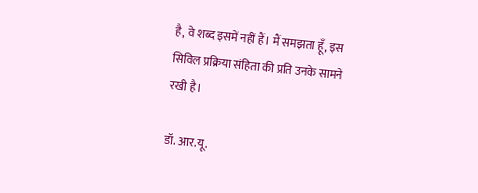है, वे शब्द इसमें नहीं हैं। मैं समझता हूँ, इस सिविल प्रक्रिया संहिता की प्रति उनके सामने रखी है।

डॉ. आर.यू.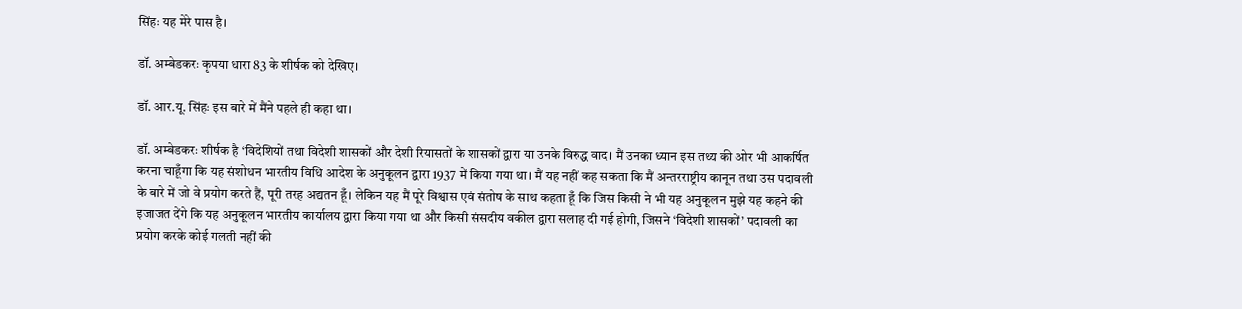सिंहः यह मेरे पास है।

डॉ. अम्बेडकरः कृपया धारा 83 के शीर्षक को देखिए।

डॉ. आर.यू. सिंहः इस बारे में मैंने पहले ही कहा था।

डॉ. अम्बेडकरः शीर्षक है ‘विदेशियों तथा विदेशी शासकों और देशी रियासतों के शासकों द्वारा या उनके विरुद्ध वाद। मैं उनका ध्यान इस तथ्य की ओर भी आकर्षित करना चाहूँगा कि यह संशोधन भारतीय विधि आदेश के अनुकूलन द्वारा 1937 में किया गया था। मैं यह नहीं कह सकता कि मैं अन्तरराष्ट्रीय कानून तथा उस पदावली के बारे में जो वे प्रयोग करते हैं, पूरी तरह अद्यतन हूँ। लेकिन यह मैं पूरे विश्वास एवं संतोष के साथ कहता हूँ कि जिस किसी ने भी यह अनुकूलन मुझे यह कहने की इजाजत देंगे कि यह अनुकूलन भारतीय कार्यालय द्वारा किया गया था और किसी संसदीय वकील द्वारा सलाह दी गई होगी, जिसने ‘विदेशी शासकों’ पदावली का प्रयोग करके कोई गलती नहीं की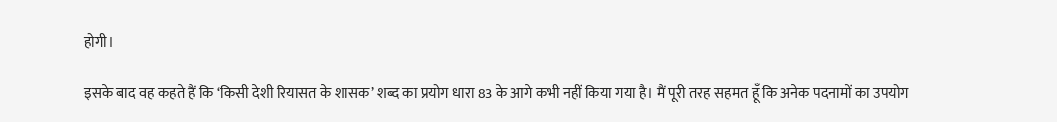होगी।

इसके बाद वह कहते हैं कि ‘किसी देशी रियासत के शासक’ शब्द का प्रयोग धारा 83 के आगे कभी नहीं किया गया है। मैं पूरी तरह सहमत हूँ कि अनेक पदनामों का उपयोग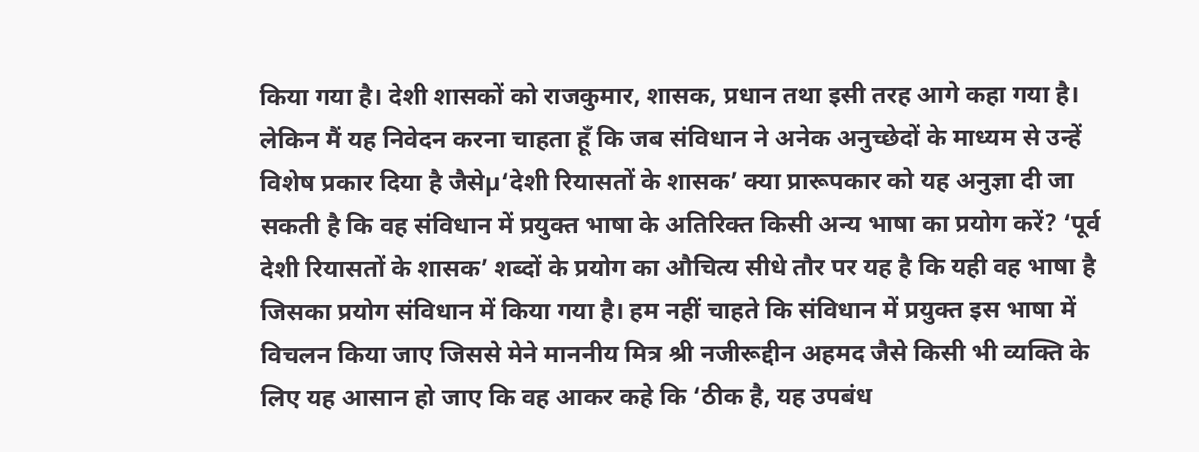किया गया है। देशी शासकों को राजकुमार, शासक, प्रधान तथा इसी तरह आगे कहा गया है। लेकिन मैं यह निवेदन करना चाहता हूँ कि जब संविधान ने अनेक अनुच्छेदों के माध्यम से उन्हें विशेष प्रकार दिया है जैसेµ‘देशी रियासतों के शासक’ क्या प्रारूपकार को यह अनुज्ञा दी जा सकती है कि वह संविधान में प्रयुक्त भाषा के अतिरिक्त किसी अन्य भाषा का प्रयोग करें? ‘पूर्व देशी रियासतों के शासक’ शब्दों के प्रयोग का औचित्य सीधे तौर पर यह है कि यही वह भाषा है जिसका प्रयोग संविधान में किया गया है। हम नहीं चाहते कि संविधान में प्रयुक्त इस भाषा में विचलन किया जाए जिससे मेने माननीय मित्र श्री नजीरूद्दीन अहमद जैसे किसी भी व्यक्ति के लिए यह आसान हो जाए कि वह आकर कहे कि ‘ठीक है, यह उपबंध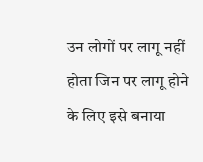उन लोगों पर लागू नहीं होता जिन पर लागू होने के लिए इसे बनाया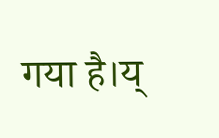गया है।य्